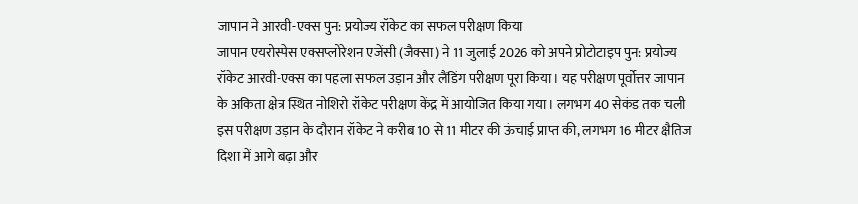जापान ने आरवी-एक्स पुन: प्रयोज्य रॉकेट का सफल परीक्षण किया
जापान एयरोस्पेस एक्सप्लोरेशन एजेंसी (जैक्सा) ने 11 जुलाई 2026 को अपने प्रोटोटाइप पुन: प्रयोज्य रॉकेट आरवी-एक्स का पहला सफल उड़ान और लैंडिंग परीक्षण पूरा किया। यह परीक्षण पूर्वोत्तर जापान के अकिता क्षेत्र स्थित नोशिरो रॉकेट परीक्षण केंद्र में आयोजित किया गया। लगभग 40 सेकंड तक चली इस परीक्षण उड़ान के दौरान रॉकेट ने करीब 10 से 11 मीटर की ऊंचाई प्राप्त की, लगभग 16 मीटर क्षैतिज दिशा में आगे बढ़ा और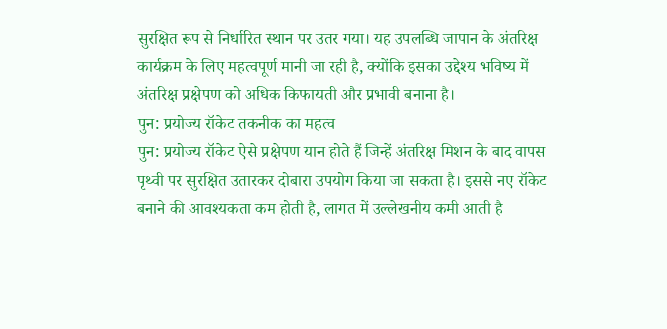सुरक्षित रूप से निर्धारित स्थान पर उतर गया। यह उपलब्धि जापान के अंतरिक्ष कार्यक्रम के लिए महत्वपूर्ण मानी जा रही है, क्योंकि इसका उद्देश्य भविष्य में अंतरिक्ष प्रक्षेपण को अधिक किफायती और प्रभावी बनाना है।
पुन: प्रयोज्य रॉकेट तकनीक का महत्व
पुन: प्रयोज्य रॉकेट ऐसे प्रक्षेपण यान होते हैं जिन्हें अंतरिक्ष मिशन के बाद वापस पृथ्वी पर सुरक्षित उतारकर दोबारा उपयोग किया जा सकता है। इससे नए रॉकेट बनाने की आवश्यकता कम होती है, लागत में उल्लेखनीय कमी आती है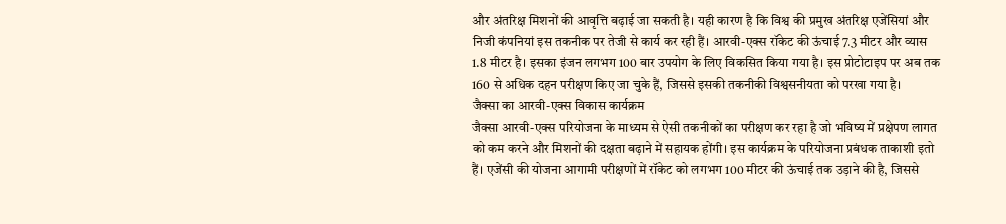और अंतरिक्ष मिशनों की आवृत्ति बढ़ाई जा सकती है। यही कारण है कि विश्व की प्रमुख अंतरिक्ष एजेंसियां और निजी कंपनियां इस तकनीक पर तेजी से कार्य कर रही हैं। आरवी-एक्स रॉकेट की ऊंचाई 7.3 मीटर और व्यास 1.8 मीटर है। इसका इंजन लगभग 100 बार उपयोग के लिए विकसित किया गया है। इस प्रोटोटाइप पर अब तक 160 से अधिक दहन परीक्षण किए जा चुके हैं, जिससे इसकी तकनीकी विश्वसनीयता को परखा गया है।
जैक्सा का आरवी-एक्स विकास कार्यक्रम
जैक्सा आरवी-एक्स परियोजना के माध्यम से ऐसी तकनीकों का परीक्षण कर रहा है जो भविष्य में प्रक्षेपण लागत को कम करने और मिशनों की दक्षता बढ़ाने में सहायक होंगी। इस कार्यक्रम के परियोजना प्रबंधक ताकाशी इतो हैं। एजेंसी की योजना आगामी परीक्षणों में रॉकेट को लगभग 100 मीटर की ऊंचाई तक उड़ाने की है, जिससे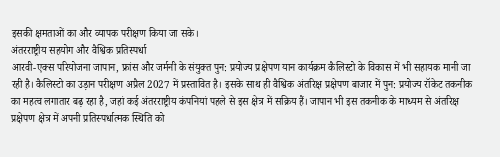इसकी क्षमताओं का और व्यापक परीक्षण किया जा सके।
अंतरराष्ट्रीय सहयोग और वैश्विक प्रतिस्पर्धा
आरवी-एक्स परियोजना जापान, फ्रांस और जर्मनी के संयुक्त पुन: प्रयोज्य प्रक्षेपण यान कार्यक्रम कैलिस्टो के विकास में भी सहायक मानी जा रही है। कैलिस्टो का उड़ान परीक्षण अप्रैल 2027 में प्रस्तावित है। इसके साथ ही वैश्विक अंतरिक्ष प्रक्षेपण बाजार में पुन: प्रयोज्य रॉकेट तकनीक का महत्व लगातार बढ़ रहा है, जहां कई अंतरराष्ट्रीय कंपनियां पहले से इस क्षेत्र में सक्रिय हैं। जापान भी इस तकनीक के माध्यम से अंतरिक्ष प्रक्षेपण क्षेत्र में अपनी प्रतिस्पर्धात्मक स्थिति को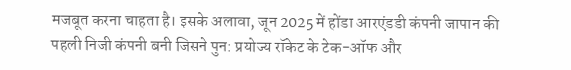मजबूत करना चाहता है। इसके अलावा, जून 2025 में होंडा आरएंडडी कंपनी जापान की पहली निजी कंपनी बनी जिसने पुन: प्रयोज्य रॉकेट के टेक-ऑफ और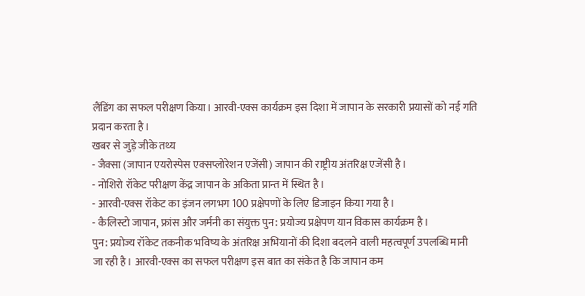लैंडिंग का सफल परीक्षण किया। आरवी-एक्स कार्यक्रम इस दिशा में जापान के सरकारी प्रयासों को नई गति प्रदान करता है।
खबर से जुड़े जीके तथ्य
- जैक्सा (जापान एयरोस्पेस एक्सप्लोरेशन एजेंसी) जापान की राष्ट्रीय अंतरिक्ष एजेंसी है।
- नोशिरो रॉकेट परीक्षण केंद्र जापान के अकिता प्रान्त में स्थित है।
- आरवी-एक्स रॉकेट का इंजन लगभग 100 प्रक्षेपणों के लिए डिजाइन किया गया है।
- कैलिस्टो जापान, फ्रांस और जर्मनी का संयुक्त पुन: प्रयोज्य प्रक्षेपण यान विकास कार्यक्रम है।
पुन: प्रयोज्य रॉकेट तकनीक भविष्य के अंतरिक्ष अभियानों की दिशा बदलने वाली महत्वपूर्ण उपलब्धि मानी जा रही है। आरवी-एक्स का सफल परीक्षण इस बात का संकेत है कि जापान कम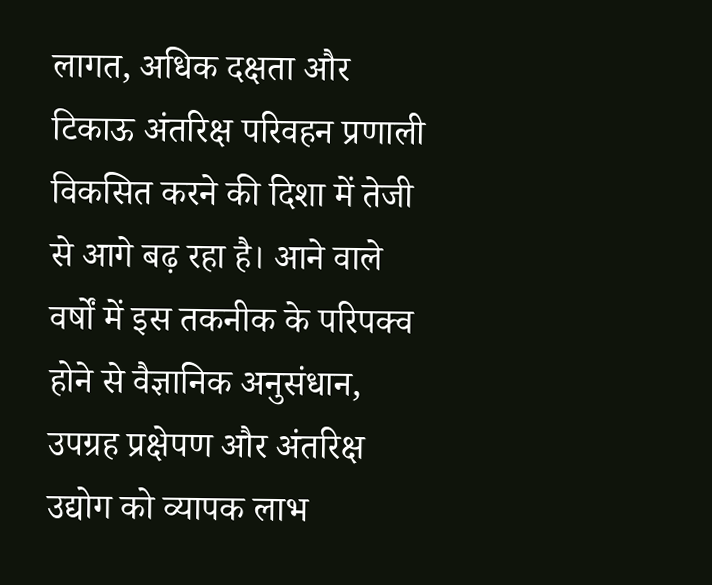लागत, अधिक दक्षता और टिकाऊ अंतरिक्ष परिवहन प्रणाली विकसित करने की दिशा में तेजी से आगे बढ़ रहा है। आने वाले वर्षों में इस तकनीक के परिपक्व होने से वैज्ञानिक अनुसंधान, उपग्रह प्रक्षेपण और अंतरिक्ष उद्योग को व्यापक लाभ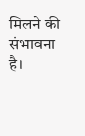मिलने की संभावना है।